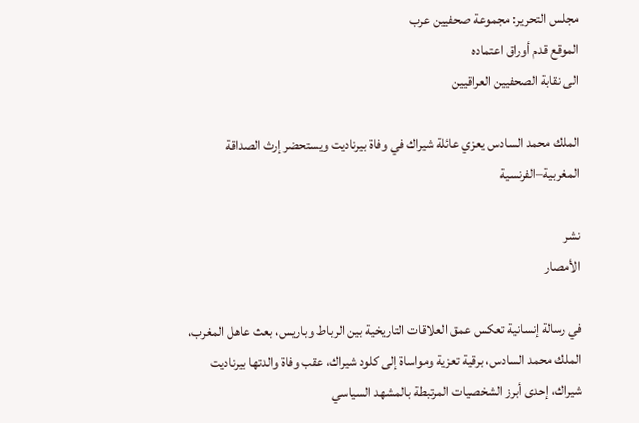مجلس التحرير: مجموعة صحفيين عرب
الموقع قدم أوراق اعتماده
الى نقابة الصحفيين العراقيين

الملك محمد السادس يعزي عائلة شيراك في وفاة بيرناديت ويستحضر إرث الصداقة المغربية–الفرنسية

نشر
الأمصار

في رسالة إنسانية تعكس عمق العلاقات التاريخية بين الرباط وباريس، بعث عاهل المغرب، الملك محمد السادس، برقية تعزية ومواساة إلى كلود شيراك، عقب وفاة والدتها بيرناديت شيراك، إحدى أبرز الشخصيات المرتبطة بالمشهد السياسي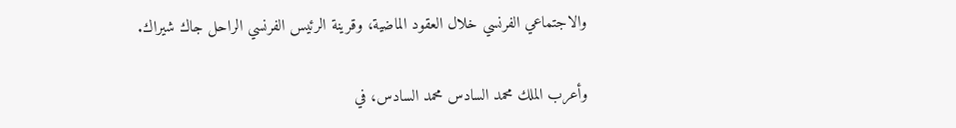والاجتماعي الفرنسي خلال العقود الماضية، وقرينة الرئيس الفرنسي الراحل جاك شيراك.

وأعرب الملك محمد السادس محمد السادس، في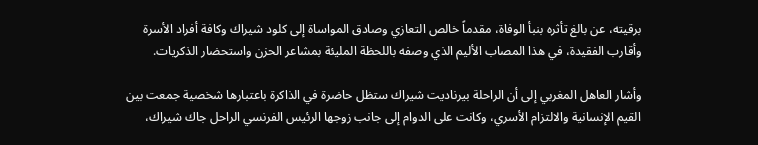برقيته، عن بالغ تأثره بنبأ الوفاة، مقدماً خالص التعازي وصادق المواساة إلى كلود شيراك وكافة أفراد الأسرة وأقارب الفقيدة، في هذا المصاب الأليم الذي وصفه باللحظة المليئة بمشاعر الحزن واستحضار الذكريات.

وأشار العاهل المغربي إلى أن الراحلة بيرناديت شيراك ستظل حاضرة في الذاكرة باعتبارها شخصية جمعت بين القيم الإنسانية والالتزام الأسري، وكانت على الدوام إلى جانب زوجها الرئيس الفرنسي الراحل جاك شيراك،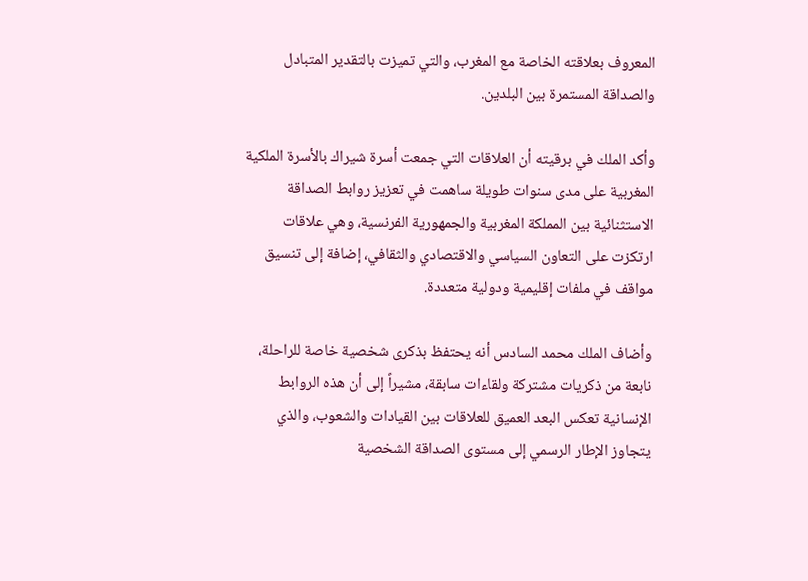المعروف بعلاقته الخاصة مع المغرب، والتي تميزت بالتقدير المتبادل والصداقة المستمرة بين البلدين.

وأكد الملك في برقيته أن العلاقات التي جمعت أسرة شيراك بالأسرة الملكية المغربية على مدى سنوات طويلة ساهمت في تعزيز روابط الصداقة الاستثنائية بين المملكة المغربية والجمهورية الفرنسية، وهي علاقات ارتكزت على التعاون السياسي والاقتصادي والثقافي، إضافة إلى تنسيق مواقف في ملفات إقليمية ودولية متعددة.

وأضاف الملك محمد السادس أنه يحتفظ بذكرى شخصية خاصة للراحلة، نابعة من ذكريات مشتركة ولقاءات سابقة، مشيراً إلى أن هذه الروابط الإنسانية تعكس البعد العميق للعلاقات بين القيادات والشعوب، والذي يتجاوز الإطار الرسمي إلى مستوى الصداقة الشخصية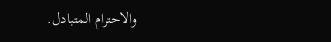والاحترام المتبادل.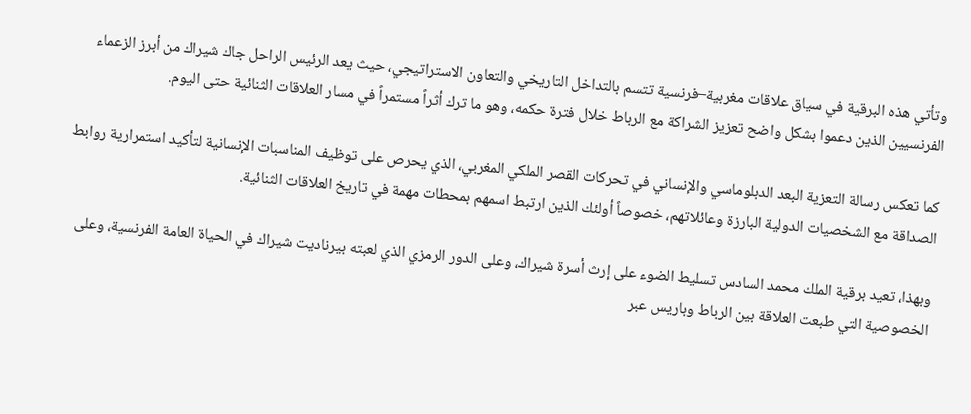وتأتي هذه البرقية في سياق علاقات مغربية–فرنسية تتسم بالتداخل التاريخي والتعاون الاستراتيجي، حيث يعد الرئيس الراحل جاك شيراك من أبرز الزعماء الفرنسيين الذين دعموا بشكل واضح تعزيز الشراكة مع الرباط خلال فترة حكمه، وهو ما ترك أثراً مستمراً في مسار العلاقات الثنائية حتى اليوم.

كما تعكس رسالة التعزية البعد الدبلوماسي والإنساني في تحركات القصر الملكي المغربي، الذي يحرص على توظيف المناسبات الإنسانية لتأكيد استمرارية روابط الصداقة مع الشخصيات الدولية البارزة وعائلاتهم، خصوصاً أولئك الذين ارتبط اسمهم بمحطات مهمة في تاريخ العلاقات الثنائية.

وبهذا، تعيد برقية الملك محمد السادس تسليط الضوء على إرث أسرة شيراك، وعلى الدور الرمزي الذي لعبته بيرناديت شيراك في الحياة العامة الفرنسية، وعلى الخصوصية التي طبعت العلاقة بين الرباط وباريس عبر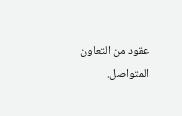عقود من التعاون المتواصل.